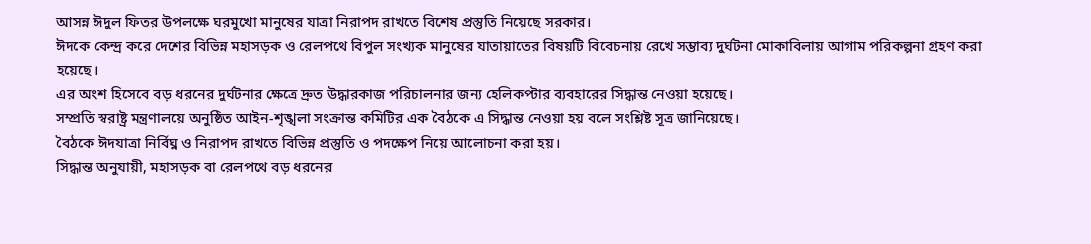আসন্ন ঈদুল ফিতর উপলক্ষে ঘরমুখো মানুষের যাত্রা নিরাপদ রাখতে বিশেষ প্রস্তুতি নিয়েছে সরকার।
ঈদকে কেন্দ্র করে দেশের বিভিন্ন মহাসড়ক ও রেলপথে বিপুল সংখ্যক মানুষের যাতায়াতের বিষয়টি বিবেচনায় রেখে সম্ভাব্য দুর্ঘটনা মোকাবিলায় আগাম পরিকল্পনা গ্রহণ করা হয়েছে।
এর অংশ হিসেবে বড় ধরনের দুর্ঘটনার ক্ষেত্রে দ্রুত উদ্ধারকাজ পরিচালনার জন্য হেলিকপ্টার ব্যবহারের সিদ্ধান্ত নেওয়া হয়েছে।
সম্প্রতি স্বরাষ্ট্র মন্ত্রণালয়ে অনুষ্ঠিত আইন-শৃঙ্খলা সংক্রান্ত কমিটির এক বৈঠকে এ সিদ্ধান্ত নেওয়া হয় বলে সংশ্লিষ্ট সূত্র জানিয়েছে।
বৈঠকে ঈদযাত্রা নির্বিঘ্ন ও নিরাপদ রাখতে বিভিন্ন প্রস্তুতি ও পদক্ষেপ নিয়ে আলোচনা করা হয়।
সিদ্ধান্ত অনুযায়ী, মহাসড়ক বা রেলপথে বড় ধরনের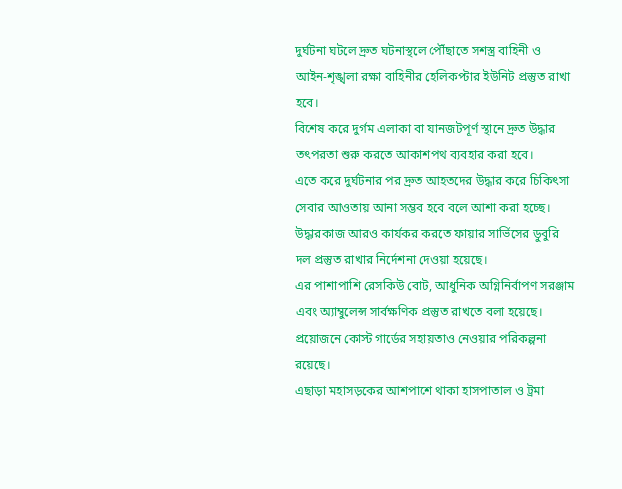দুর্ঘটনা ঘটলে দ্রুত ঘটনাস্থলে পৌঁছাতে সশস্ত্র বাহিনী ও আইন-শৃঙ্খলা রক্ষা বাহিনীর হেলিকপ্টার ইউনিট প্রস্তুত রাখা হবে।
বিশেষ করে দুর্গম এলাকা বা যানজটপূর্ণ স্থানে দ্রুত উদ্ধার তৎপরতা শুরু করতে আকাশপথ ব্যবহার করা হবে।
এতে করে দুর্ঘটনার পর দ্রুত আহতদের উদ্ধার করে চিকিৎসা সেবার আওতায় আনা সম্ভব হবে বলে আশা করা হচ্ছে।
উদ্ধারকাজ আরও কার্যকর করতে ফায়ার সার্ভিসের ডুবুরি দল প্রস্তুত রাখার নির্দেশনা দেওয়া হয়েছে।
এর পাশাপাশি রেসকিউ বোট, আধুনিক অগ্নিনির্বাপণ সরঞ্জাম এবং অ্যাম্বুলেন্স সার্বক্ষণিক প্রস্তুত রাখতে বলা হয়েছে।
প্রয়োজনে কোস্ট গার্ডের সহায়তাও নেওয়ার পরিকল্পনা রয়েছে।
এছাড়া মহাসড়কের আশপাশে থাকা হাসপাতাল ও ট্রমা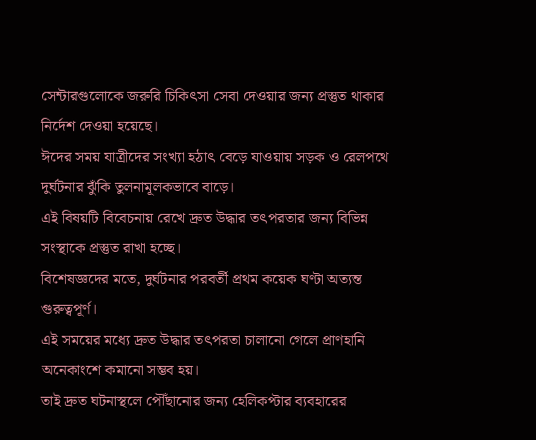সেন্টারগুলোকে জরুরি চিকিৎসা সেবা দেওয়ার জন্য প্রস্তুত থাকার নির্দেশ দেওয়া হয়েছে।
ঈদের সময় যাত্রীদের সংখ্যা হঠাৎ বেড়ে যাওয়ায় সড়ক ও রেলপথে দুর্ঘটনার ঝুঁকি তুলনামূলকভাবে বাড়ে।
এই বিষয়টি বিবেচনায় রেখে দ্রুত উদ্ধার তৎপরতার জন্য বিভিন্ন সংস্থাকে প্রস্তুত রাখা হচ্ছে।
বিশেষজ্ঞদের মতে, দুর্ঘটনার পরবর্তী প্রথম কয়েক ঘণ্টা অত্যন্ত গুরুত্বপূর্ণ।
এই সময়ের মধ্যে দ্রুত উদ্ধার তৎপরতা চালানো গেলে প্রাণহানি অনেকাংশে কমানো সম্ভব হয়।
তাই দ্রুত ঘটনাস্থলে পৌঁছানোর জন্য হেলিকপ্টার ব্যবহারের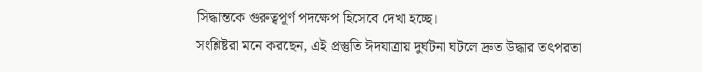সিদ্ধান্তকে গুরুত্বপূর্ণ পদক্ষেপ হিসেবে দেখা হচ্ছে।
সংশ্লিষ্টরা মনে করছেন, এই প্রস্তুতি ঈদযাত্রায় দুর্ঘটনা ঘটলে দ্রুত উদ্ধার তৎপরতা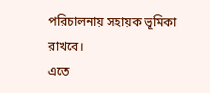পরিচালনায় সহায়ক ভূমিকা রাখবে।
এতে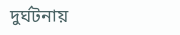দুর্ঘটনায়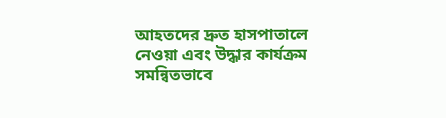আহতদের দ্রুত হাসপাতালে নেওয়া এবং উদ্ধার কার্যক্রম সমন্বিতভাবে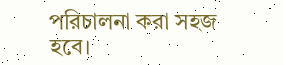পরিচালনা করা সহজ হবে।